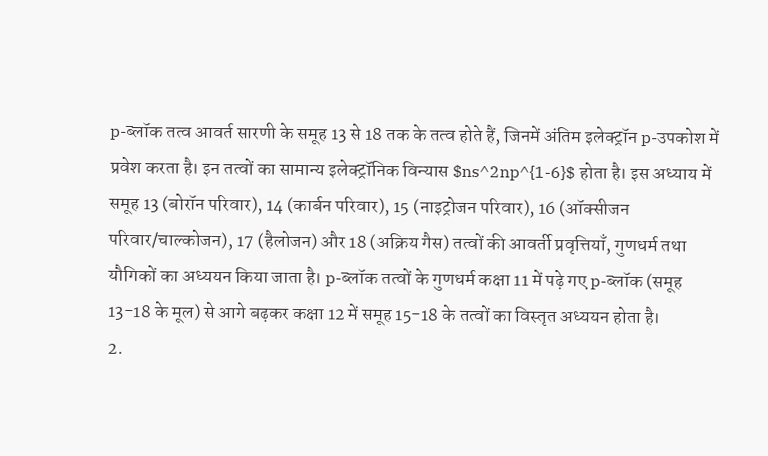p-ब्लॉक तत्व आवर्त सारणी के समूह 13 से 18 तक के तत्व होते हैं, जिनमें अंतिम इलेक्ट्रॉन p-उपकोश में प्रवेश करता है। इन तत्वों का सामान्य इलेक्ट्रॉनिक विन्यास $ns^2np^{1-6}$ होता है। इस अध्याय में समूह 13 (बोरॉन परिवार), 14 (कार्बन परिवार), 15 (नाइट्रोजन परिवार), 16 (ऑक्सीजन परिवार/चाल्कोजन), 17 (हैलोजन) और 18 (अक्रिय गैस) तत्वों की आवर्ती प्रवृत्तियाँ, गुणधर्म तथा यौगिकों का अध्ययन किया जाता है। p-ब्लॉक तत्वों के गुणधर्म कक्षा 11 में पढ़े गए p-ब्लॉक (समूह 13-18 के मूल) से आगे बढ़कर कक्षा 12 में समूह 15-18 के तत्वों का विस्तृत अध्ययन होता है।
2.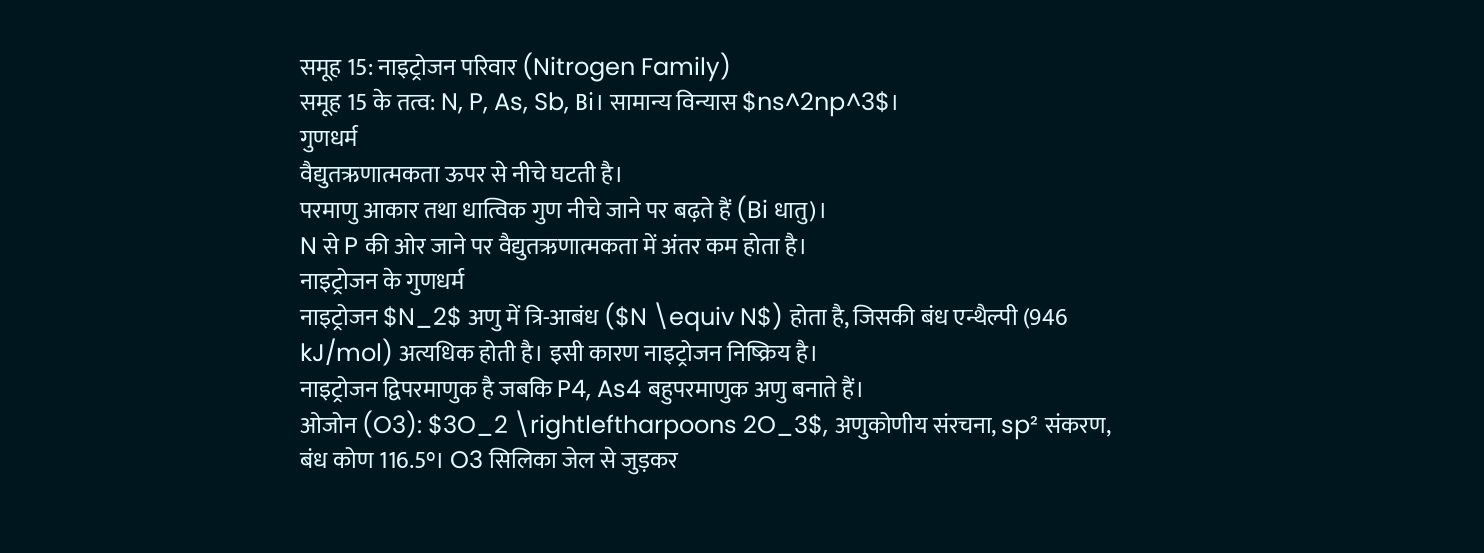समूह 15: नाइट्रोजन परिवार (Nitrogen Family)
समूह 15 के तत्व: N, P, As, Sb, Bi। सामान्य विन्यास $ns^2np^3$।
गुणधर्म
वैद्युतऋणात्मकता ऊपर से नीचे घटती है।
परमाणु आकार तथा धात्विक गुण नीचे जाने पर बढ़ते हैं (Bi धातु)।
N से P की ओर जाने पर वैद्युतऋणात्मकता में अंतर कम होता है।
नाइट्रोजन के गुणधर्म
नाइट्रोजन $N_2$ अणु में त्रि-आबंध ($N \equiv N$) होता है, जिसकी बंध एन्थैल्पी (946 kJ/mol) अत्यधिक होती है। इसी कारण नाइट्रोजन निष्क्रिय है।
नाइट्रोजन द्विपरमाणुक है जबकि P4, As4 बहुपरमाणुक अणु बनाते हैं।
ओजोन (O3): $3O_2 \rightleftharpoons 2O_3$, अणुकोणीय संरचना, sp² संकरण, बंध कोण 116.5°। O3 सिलिका जेल से जुड़कर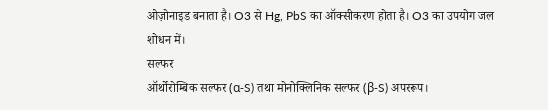ओज़ोनाइड बनाता है। O3 से Hg, PbS का ऑक्सीकरण होता है। O3 का उपयोग जल शोधन में।
सल्फर
ऑर्थोरोम्बिक सल्फर (α-S) तथा मोनोक्लिनिक सल्फर (β-S) अपररूप।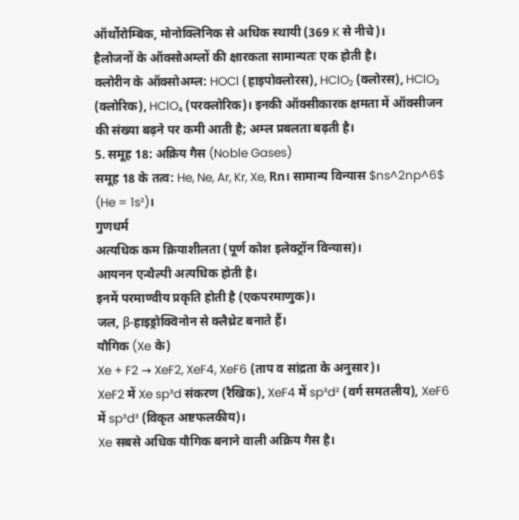ऑर्थोरोम्बिक, मोनोक्लिनिक से अधिक स्थायी (369 K से नीचे)।
हैलोजनों के ऑक्सोअम्लों की क्षारकता सामान्यतः एक होती है।
क्लोरीन के ऑक्सोअम्ल: HOCl (हाइपोक्लोरस), HClO₂ (क्लोरस), HClO₃ (क्लोरिक), HClO₄ (परक्लोरिक)। इनकी ऑक्सीकारक क्षमता में ऑक्सीजन की संख्या बढ़ने पर कमी आती है; अम्ल प्रबलता बढ़ती है।
5. समूह 18: अक्रिय गैस (Noble Gases)
समूह 18 के तत्व: He, Ne, Ar, Kr, Xe, Rn। सामान्य विन्यास $ns^2np^6$ (He = 1s²)।
गुणधर्म
अत्यधिक कम क्रियाशीलता (पूर्ण कोश इलेक्ट्रॉन विन्यास)।
आयनन एन्थैल्पी अत्यधिक होती है।
इनमें परमाण्वीय प्रकृति होती है (एकपरमाणुक)।
जल, β-हाइड्रोक्विनोन से क्लैथ्रेट बनाते हैं।
यौगिक (Xe के)
Xe + F2 → XeF2, XeF4, XeF6 (ताप व सांद्रता के अनुसार)।
XeF2 में Xe sp³d संकरण (रैखिक), XeF4 में sp³d² (वर्ग समतलीय), XeF6 में sp³d³ (विकृत अष्टफलकीय)।
Xe सबसे अधिक यौगिक बनाने वाली अक्रिय गैस है।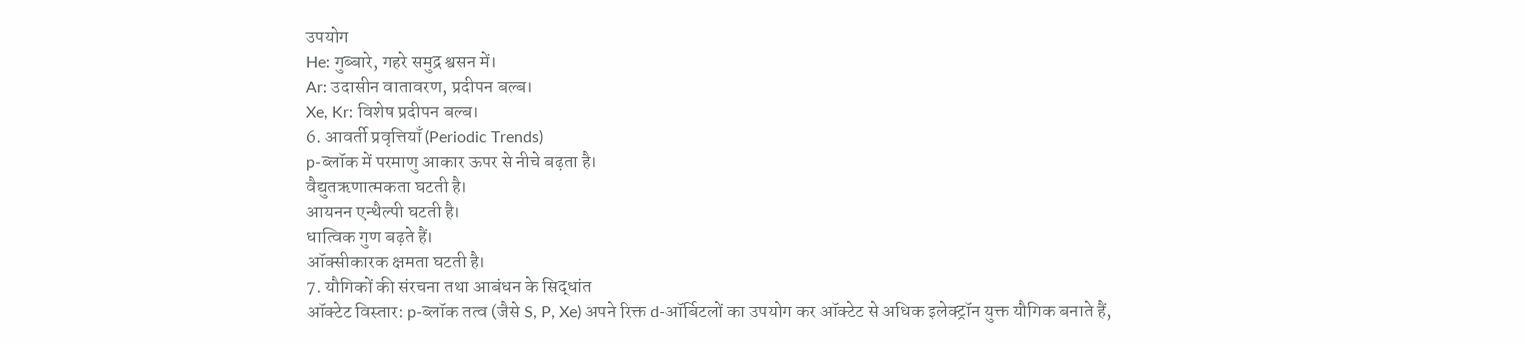उपयोग
He: गुब्बारे, गहरे समुद्र श्वसन में।
Ar: उदासीन वातावरण, प्रदीपन बल्ब।
Xe, Kr: विशेष प्रदीपन बल्ब।
6. आवर्ती प्रवृत्तियाँ (Periodic Trends)
p-ब्लॉक में परमाणु आकार ऊपर से नीचे बढ़ता है।
वैद्युतऋणात्मकता घटती है।
आयनन एन्थैल्पी घटती है।
धात्विक गुण बढ़ते हैं।
ऑक्सीकारक क्षमता घटती है।
7. यौगिकों की संरचना तथा आबंधन के सिद्धांत
ऑक्टेट विस्तार: p-ब्लॉक तत्व (जैसे S, P, Xe) अपने रिक्त d-ऑर्बिटलों का उपयोग कर ऑक्टेट से अधिक इलेक्ट्रॉन युक्त यौगिक बनाते हैं,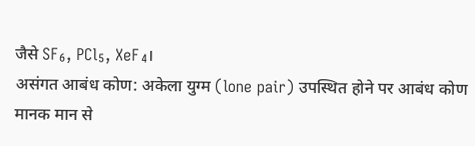जैसे SF₆, PCl₅, XeF₄।
असंगत आबंध कोण: अकेला युग्म (lone pair) उपस्थित होने पर आबंध कोण मानक मान से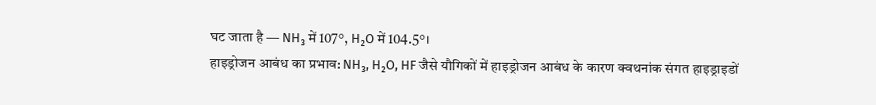घट जाता है — NH₃ में 107°, H₂O में 104.5°।
हाइड्रोजन आबंध का प्रभाव: NH₃, H₂O, HF जैसे यौगिकों में हाइड्रोजन आबंध के कारण क्वथनांक संगत हाइड्राइडों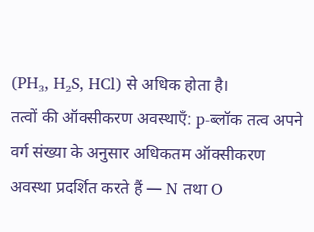(PH₃, H₂S, HCl) से अधिक होता है।
तत्वों की ऑक्सीकरण अवस्थाएँ: p-ब्लॉक तत्व अपने वर्ग संख्या के अनुसार अधिकतम ऑक्सीकरण अवस्था प्रदर्शित करते हैं — N तथा O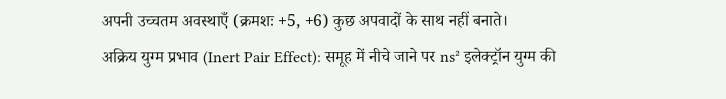अपनी उच्चतम अवस्थाएँ (क्रमशः +5, +6) कुछ अपवादों के साथ नहीं बनाते।
अक्रिय युग्म प्रभाव (Inert Pair Effect): समूह में नीचे जाने पर ns² इलेक्ट्रॉन युग्म की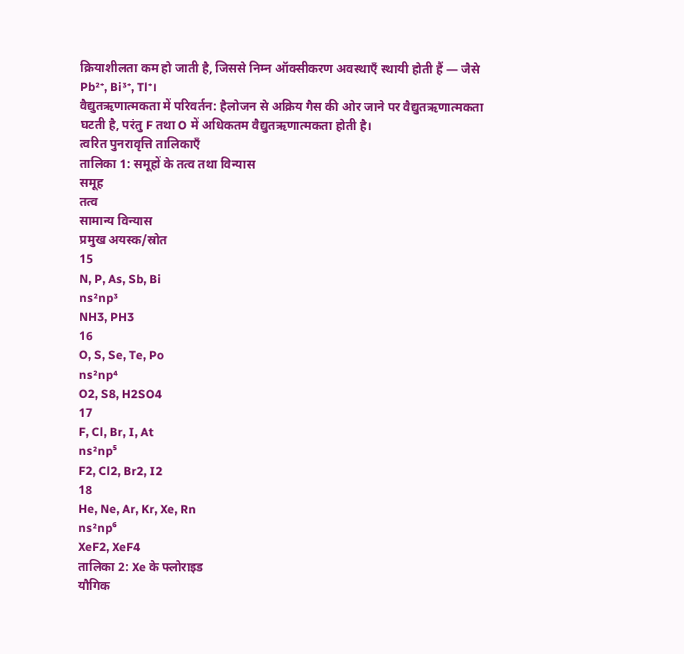क्रियाशीलता कम हो जाती है, जिससे निम्न ऑक्सीकरण अवस्थाएँ स्थायी होती हैं — जैसे Pb²⁺, Bi³⁺, Tl⁺।
वैद्युतऋणात्मकता में परिवर्तन: हैलोजन से अक्रिय गैस की ओर जाने पर वैद्युतऋणात्मकता घटती है, परंतु F तथा O में अधिकतम वैद्युतऋणात्मकता होती है।
त्वरित पुनरावृत्ति तालिकाएँ
तालिका 1: समूहों के तत्व तथा विन्यास
समूह
तत्व
सामान्य विन्यास
प्रमुख अयस्क/स्रोत
15
N, P, As, Sb, Bi
ns²np³
NH3, PH3
16
O, S, Se, Te, Po
ns²np⁴
O2, S8, H2SO4
17
F, Cl, Br, I, At
ns²np⁵
F2, Cl2, Br2, I2
18
He, Ne, Ar, Kr, Xe, Rn
ns²np⁶
XeF2, XeF4
तालिका 2: Xe के फ्लोराइड
यौगिक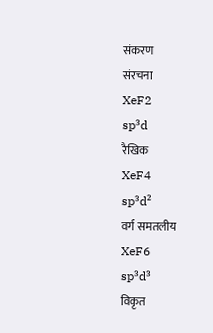संकरण
संरचना
XeF2
sp³d
रैखिक
XeF4
sp³d²
वर्ग समतलीय
XeF6
sp³d³
विकृत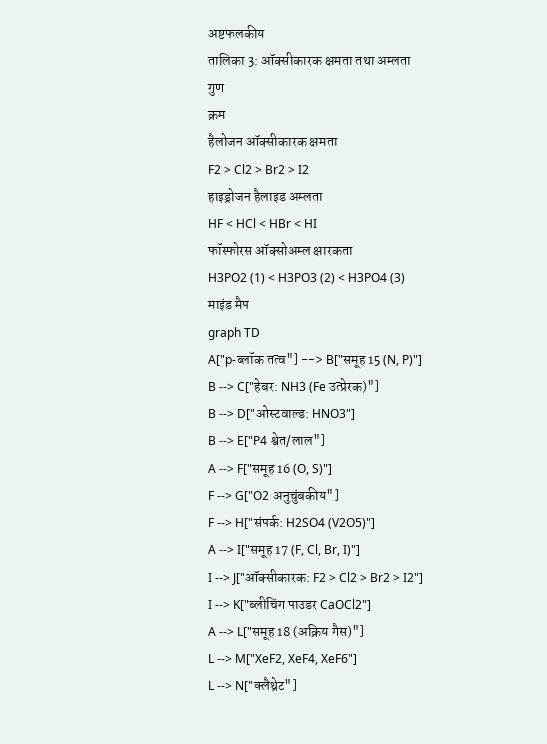अष्टफलकीय
तालिका 3: ऑक्सीकारक क्षमता तथा अम्लता
गुण
क्रम
हैलोजन ऑक्सीकारक क्षमता
F2 > Cl2 > Br2 > I2
हाइड्रोजन हैलाइड अम्लता
HF < HCl < HBr < HI
फॉस्फोरस ऑक्सोअम्ल क्षारकता
H3PO2 (1) < H3PO3 (2) < H3PO4 (3)
माइंड मैप
graph TD
A["p-ब्लॉक तत्व"] --> B["समूह 15 (N, P)"]
B --> C["हेबर: NH3 (Fe उत्प्रेरक)"]
B --> D["ओस्टवाल्ड: HNO3"]
B --> E["P4 श्वेत/लाल"]
A --> F["समूह 16 (O, S)"]
F --> G["O2 अनुचुंबकीय"]
F --> H["संपर्क: H2SO4 (V2O5)"]
A --> I["समूह 17 (F, Cl, Br, I)"]
I --> J["ऑक्सीकारक: F2 > Cl2 > Br2 > I2"]
I --> K["ब्लीचिंग पाउडर CaOCl2"]
A --> L["समूह 18 (अक्रिय गैस)"]
L --> M["XeF2, XeF4, XeF6"]
L --> N["क्लैथ्रेट"]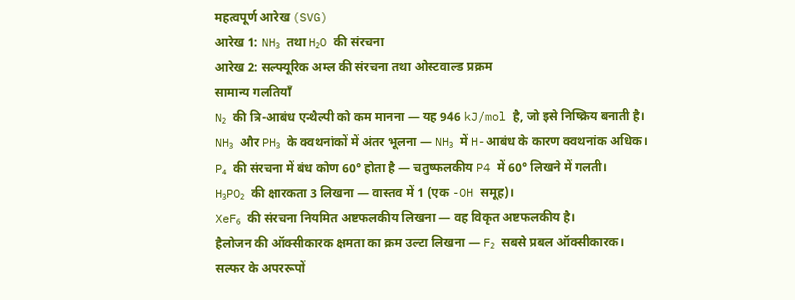महत्वपूर्ण आरेख (SVG)
आरेख 1: NH₃ तथा H₂O की संरचना
आरेख 2: सल्फ्यूरिक अम्ल की संरचना तथा ओस्टवाल्ड प्रक्रम
सामान्य गलतियाँ
N₂ की त्रि-आबंध एन्थैल्पी को कम मानना — यह 946 kJ/mol है, जो इसे निष्क्रिय बनाती है।
NH₃ और PH₃ के क्वथनांकों में अंतर भूलना — NH₃ में H-आबंध के कारण क्वथनांक अधिक।
P₄ की संरचना में बंध कोण 60° होता है — चतुष्फलकीय P4 में 60° लिखने में गलती।
H₃PO₂ की क्षारकता 3 लिखना — वास्तव में 1 (एक -OH समूह)।
XeF₆ की संरचना नियमित अष्टफलकीय लिखना — वह विकृत अष्टफलकीय है।
हैलोजन की ऑक्सीकारक क्षमता का क्रम उल्टा लिखना — F₂ सबसे प्रबल ऑक्सीकारक।
सल्फर के अपररूपों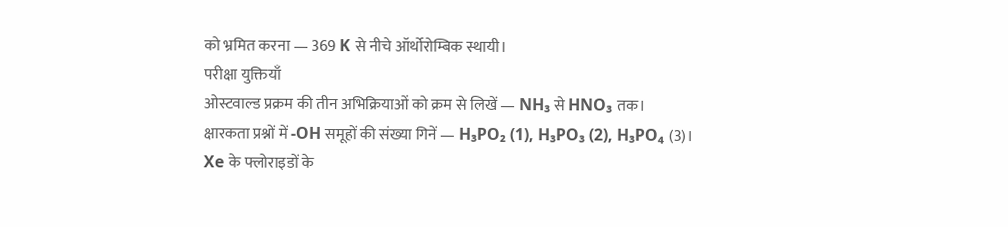को भ्रमित करना — 369 K से नीचे ऑर्थोरोम्बिक स्थायी।
परीक्षा युक्तियाँ
ओस्टवाल्ड प्रक्रम की तीन अभिक्रियाओं को क्रम से लिखें — NH₃ से HNO₃ तक।
क्षारकता प्रश्नों में -OH समूहों की संख्या गिनें — H₃PO₂ (1), H₃PO₃ (2), H₃PO₄ (3)।
Xe के फ्लोराइडों के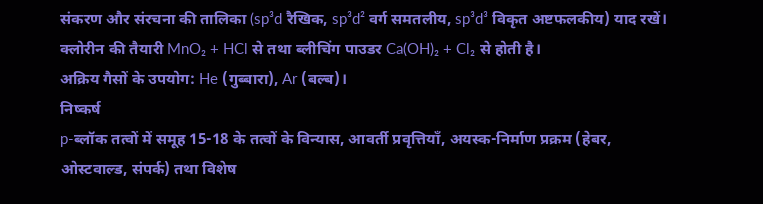संकरण और संरचना की तालिका (sp³d रैखिक, sp³d² वर्ग समतलीय, sp³d³ विकृत अष्टफलकीय) याद रखें।
क्लोरीन की तैयारी MnO₂ + HCl से तथा ब्लीचिंग पाउडर Ca(OH)₂ + Cl₂ से होती है।
अक्रिय गैसों के उपयोग: He (गुब्बारा), Ar (बल्ब)।
निष्कर्ष
p-ब्लॉक तत्वों में समूह 15-18 के तत्वों के विन्यास, आवर्ती प्रवृत्तियाँ, अयस्क-निर्माण प्रक्रम (हेबर, ओस्टवाल्ड, संपर्क) तथा विशेष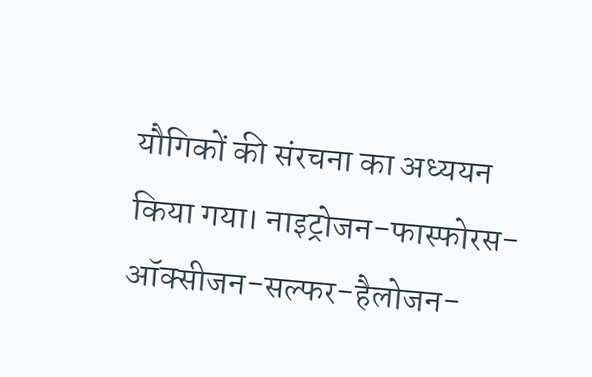यौगिकों की संरचना का अध्ययन किया गया। नाइट्रोजन-फास्फोरस-ऑक्सीजन-सल्फर-हैलोजन-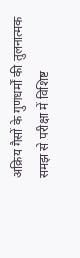अक्रिय गैसों के गुणधर्मों की तुलनात्मक समझ से परीक्षा में विशिष्ट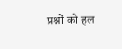प्रश्नों को हल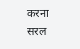करना सरल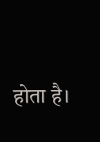होता है।